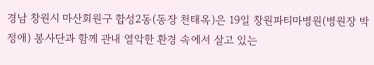경남 창원시 마산회원구 합성2동(동장 천태옥)은 19일 창원파티마병원(병원장 박정애) 봉사단과 함께 관내 열악한 환경 속에서 살고 있는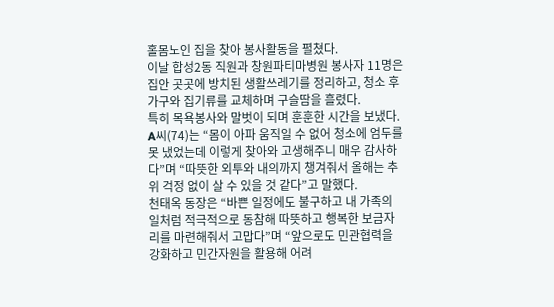홀몸노인 집을 찾아 봉사활동을 펼쳤다.
이날 합성2동 직원과 창원파티마병원 봉사자 11명은 집안 곳곳에 방치된 생활쓰레기를 정리하고, 청소 후 가구와 집기류를 교체하며 구슬땀을 흘렸다.
특히 목욕봉사와 말벗이 되며 훈훈한 시간을 보냈다.
A씨(74)는 “몸이 아파 움직일 수 없어 청소에 엄두를 못 냈었는데 이렇게 찾아와 고생해주니 매우 감사하다”며 “따뜻한 외투와 내의까지 챙겨줘서 올해는 추위 걱정 없이 살 수 있을 것 같다”고 말했다.
천태옥 동장은 “바쁜 일정에도 불구하고 내 가족의 일처럼 적극적으로 동참해 따뜻하고 행복한 보금자리를 마련해줘서 고맙다”며 “앞으로도 민관협력을 강화하고 민간자원을 활용해 어려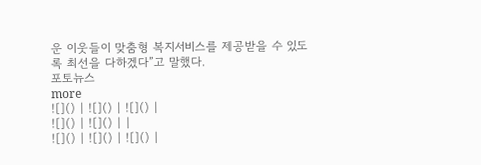운 이웃들이 맞춤형 복지서비스를 제공받을 수 있도록 최선을 다하겠다”고 말했다.
포토뉴스
more
![]() | ![]() | ![]() |
![]() | ![]() | |
![]() | ![]() | ![]() |